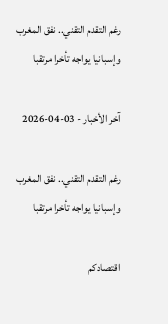رغم التقدم التقني.. نفق المغرب وإسبانيا يواجه تأخرا مرتقبا

آخر الأخبار - 03-04-2026

رغم التقدم التقني.. نفق المغرب وإسبانيا يواجه تأخرا مرتقبا

اقتصادكم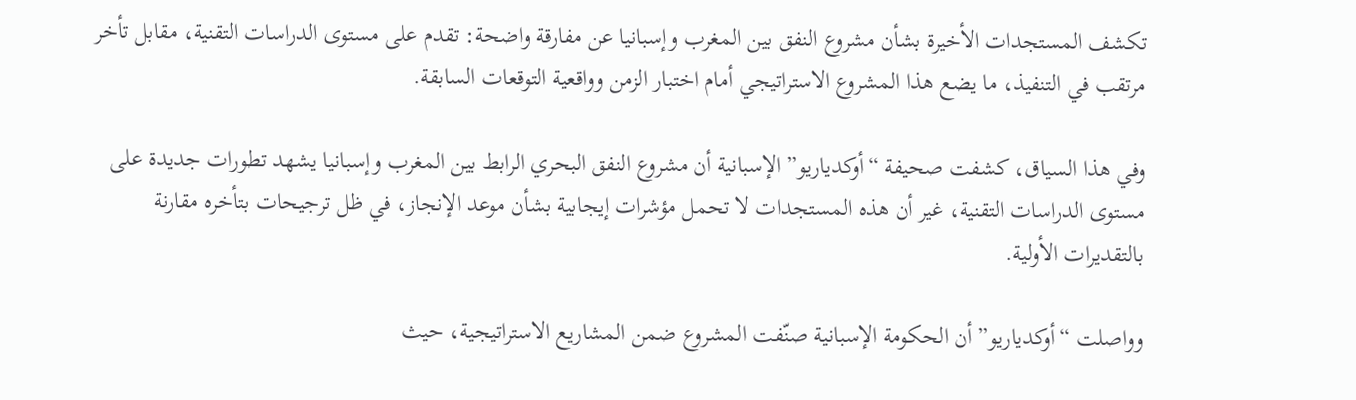تكشف المستجدات الأخيرة بشأن مشروع النفق بين المغرب وإسبانيا عن مفارقة واضحة: تقدم على مستوى الدراسات التقنية، مقابل تأخر مرتقب في التنفيذ، ما يضع هذا المشروع الاستراتيجي أمام اختبار الزمن وواقعية التوقعات السابقة.

وفي هذا السياق، كشفت صحيفة “أوكدياريو” الإسبانية أن مشروع النفق البحري الرابط بين المغرب وإسبانيا يشهد تطورات جديدة على مستوى الدراسات التقنية، غير أن هذه المستجدات لا تحمل مؤشرات إيجابية بشأن موعد الإنجاز، في ظل ترجيحات بتأخره مقارنة بالتقديرات الأولية.

وواصلت “أوكدياريو” أن الحكومة الإسبانية صنّفت المشروع ضمن المشاريع الاستراتيجية، حيث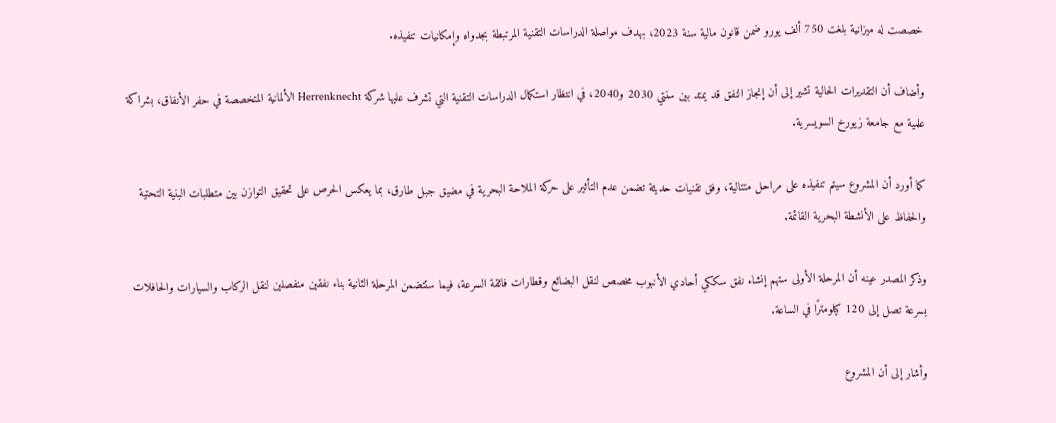خصصت له ميزانية بلغت 750 ألف يورو ضمن قانون مالية سنة 2023، بهدف مواصلة الدراسات التقنية المرتبطة بجدواه وإمكانيات تنفيذه.

وأضاف أن التقديرات الحالية تشير إلى أن إنجاز النفق قد يمتد بين سنتي 2030 و2040، في انتظار استكمال الدراسات التقنية التي تشرف عليها شركة Herrenknecht الألمانية المتخصصة في حفر الأنفاق، بشراكة علمية مع جامعة زيورخ السويسرية.

كما أورد أن المشروع سيتم تنفيذه على مراحل متتالية، وفق تقنيات حديثة تضمن عدم التأثير على حركة الملاحة البحرية في مضيق جبل طارق، بما يعكس الحرص على تحقيق التوازن بين متطلبات البنية التحتية والحفاظ على الأنشطة البحرية القائمة.

وذكر المصدر عينه أن المرحلة الأولى ستهم إنشاء نفق سككي أحادي الأنبوب مخصص لنقل البضائع وقطارات فائقة السرعة، فيما ستتضمن المرحلة الثانية بناء نفقين منفصلين لنقل الركاب والسيارات والحافلات بسرعة تصل إلى 120 كيلومترًا في الساعة.

وأشار إلى أن المشروع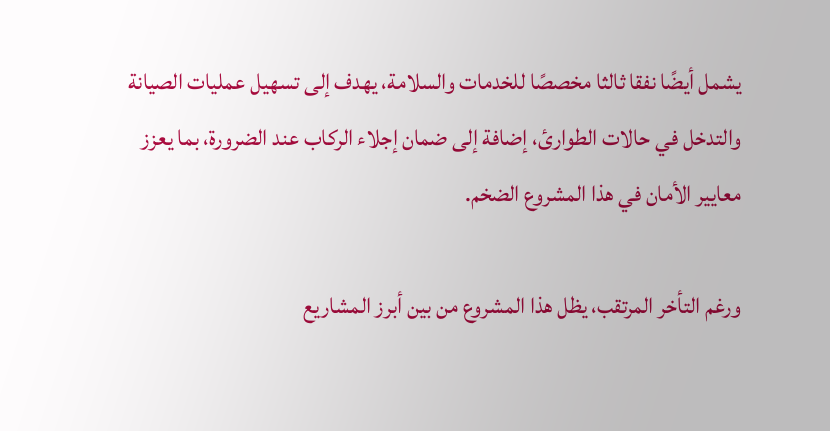يشمل أيضًا نفقا ثالثا مخصصًا للخدمات والسلامة، يهدف إلى تسهيل عمليات الصيانة والتدخل في حالات الطوارئ، إضافة إلى ضمان إجلاء الركاب عند الضرورة، بما يعزز معايير الأمان في هذا المشروع الضخم.

ورغم التأخر المرتقب، يظل هذا المشروع من بين أبرز المشاريع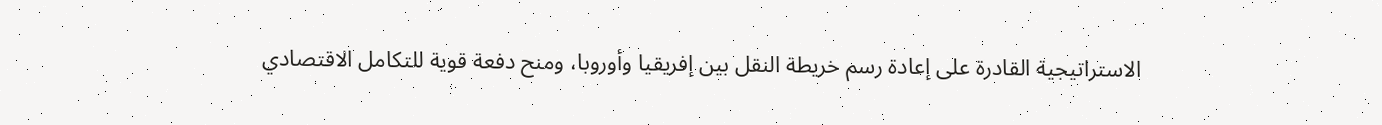الاستراتيجية القادرة على إعادة رسم خريطة النقل بين إفريقيا وأوروبا، ومنح دفعة قوية للتكامل الاقتصادي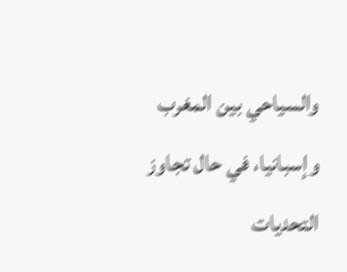والسياحي بين المغرب وإسبانيا، في حال تجاوز التحديات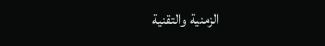الزمنية والتقنية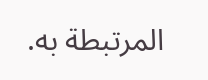المرتبطة به.